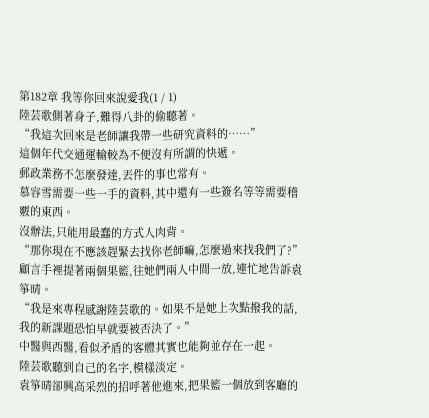第182章 我等你回來說愛我(1 / 1)
陸芸歌側著身子,難得八卦的偷聽著。
“我這次回來是老師讓我帶一些研究資料的……”
這個年代交通運輸較為不便沒有所謂的快遞。
郵政業務不怎麼發達,丟件的事也常有。
慕容雪需要一些一手的資料,其中還有一些簽名等等需要稽覈的東西。
沒辦法,只能用最蠢的方式人肉背。
“那你現在不應該趕緊去找你老師嘛,怎麼過來找我們了?”
顧言手裡提著兩個果籃,往她們兩人中間一放,連忙地告訴袁箏晴。
“我是來專程感謝陸芸歌的。如果不是她上次點撥我的話,我的新課題恐怕早就要被否決了。”
中醫與西醫,看似矛盾的客體其實也能夠並存在一起。
陸芸歌聽到自己的名字,模樣淡定。
袁箏晴卻興高采烈的招呼著他進來,把果籃一個放到客廳的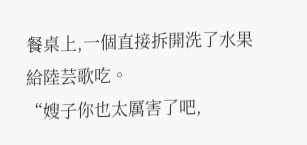餐桌上,一個直接拆開洗了水果給陸芸歌吃。
“嫂子你也太厲害了吧,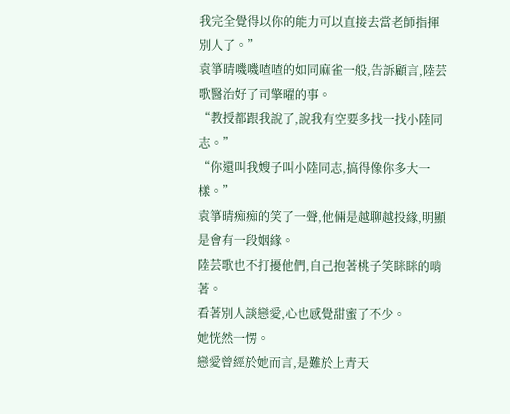我完全覺得以你的能力可以直接去當老師指揮別人了。”
袁箏晴嘰嘰喳喳的如同麻雀一般,告訴顧言,陸芸歌醫治好了司擎曜的事。
“教授都跟我說了,說我有空要多找一找小陸同志。”
“你還叫我嫂子叫小陸同志,搞得像你多大一樣。”
袁箏晴痴痴的笑了一聲,他倆是越聊越投緣,明顯是會有一段姻緣。
陸芸歌也不打擾他們,自己抱著桃子笑眯眯的啃著。
看著別人談戀愛,心也感覺甜蜜了不少。
她恍然一愣。
戀愛曾經於她而言,是難於上青天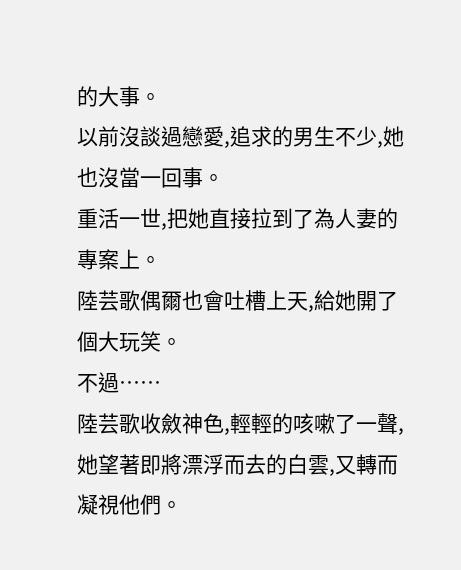的大事。
以前沒談過戀愛,追求的男生不少,她也沒當一回事。
重活一世,把她直接拉到了為人妻的專案上。
陸芸歌偶爾也會吐槽上天,給她開了個大玩笑。
不過……
陸芸歌收斂神色,輕輕的咳嗽了一聲,她望著即將漂浮而去的白雲,又轉而凝視他們。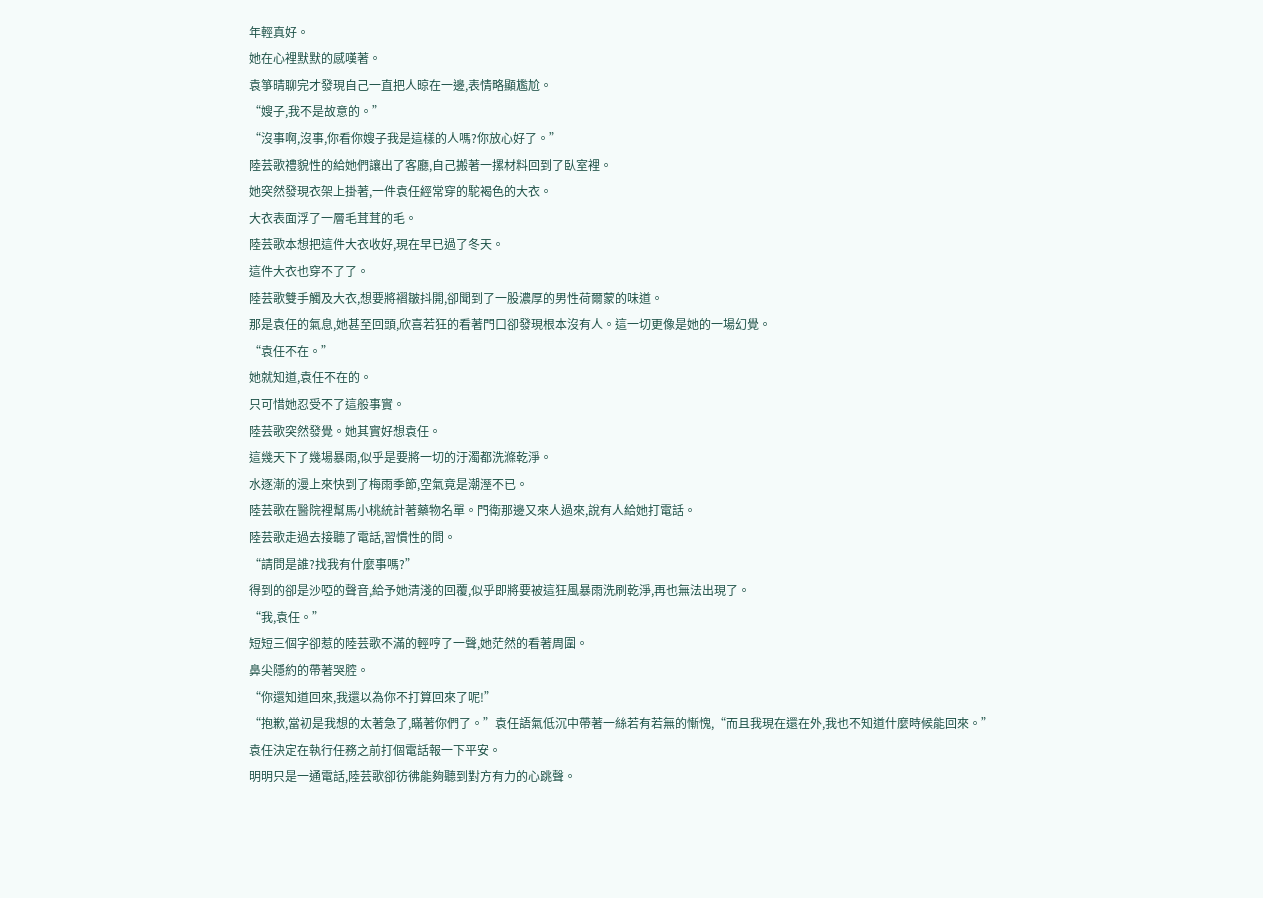年輕真好。
她在心裡默默的感嘆著。
袁箏晴聊完才發現自己一直把人晾在一邊,表情略顯尷尬。
“嫂子,我不是故意的。”
“沒事啊,沒事,你看你嫂子我是這樣的人嗎?你放心好了。”
陸芸歌禮貌性的給她們讓出了客廳,自己搬著一摞材料回到了臥室裡。
她突然發現衣架上掛著,一件袁任經常穿的駝褐色的大衣。
大衣表面浮了一層毛茸茸的毛。
陸芸歌本想把這件大衣收好,現在早已過了冬天。
這件大衣也穿不了了。
陸芸歌雙手觸及大衣,想要將褶皺抖開,卻聞到了一股濃厚的男性荷爾蒙的味道。
那是袁任的氣息,她甚至回頭,欣喜若狂的看著門口卻發現根本沒有人。這一切更像是她的一場幻覺。
“袁任不在。”
她就知道,袁任不在的。
只可惜她忍受不了這般事實。
陸芸歌突然發覺。她其實好想袁任。
這幾天下了幾場暴雨,似乎是要將一切的汙濁都洗滌乾淨。
水逐漸的漫上來快到了梅雨季節,空氣竟是潮溼不已。
陸芸歌在醫院裡幫馬小桃統計著藥物名單。門衛那邊又來人過來,說有人給她打電話。
陸芸歌走過去接聽了電話,習慣性的問。
“請問是誰?找我有什麼事嗎?”
得到的卻是沙啞的聲音,給予她清淺的回覆,似乎即將要被這狂風暴雨洗刷乾淨,再也無法出現了。
“我,袁任。”
短短三個字卻惹的陸芸歌不滿的輕哼了一聲,她茫然的看著周圍。
鼻尖隱約的帶著哭腔。
“你還知道回來,我還以為你不打算回來了呢!”
“抱歉,當初是我想的太著急了,瞞著你們了。”袁任語氣低沉中帶著一絲若有若無的慚愧,“而且我現在還在外,我也不知道什麼時候能回來。”
袁任決定在執行任務之前打個電話報一下平安。
明明只是一通電話,陸芸歌卻彷彿能夠聽到對方有力的心跳聲。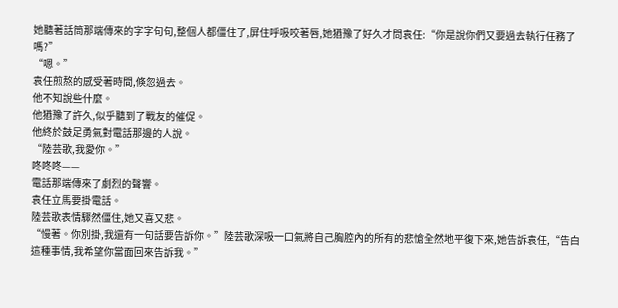她聽著話筒那端傳來的字字句句,整個人都僵住了,屏住呼吸咬著唇,她猶豫了好久才問袁任:“你是說你們又要過去執行任務了嗎?”
“嗯。”
袁任煎熬的感受著時間,倏忽過去。
他不知說些什麼。
他猶豫了許久,似乎聽到了戰友的催促。
他終於鼓足勇氣對電話那邊的人說。
“陸芸歌,我愛你。”
咚咚咚——
電話那端傳來了劇烈的聲響。
袁任立馬要掛電話。
陸芸歌表情驟然僵住,她又喜又悲。
“慢著。你別掛,我還有一句話要告訴你。”陸芸歌深吸一口氣將自己胸腔內的所有的悲愴全然地平復下來,她告訴袁任,“告白這種事情,我希望你當面回來告訴我。”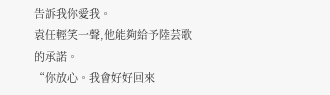告訴我你愛我。
袁任輕笑一聲,他能夠給予陸芸歌的承諾。
“你放心。我會好好回來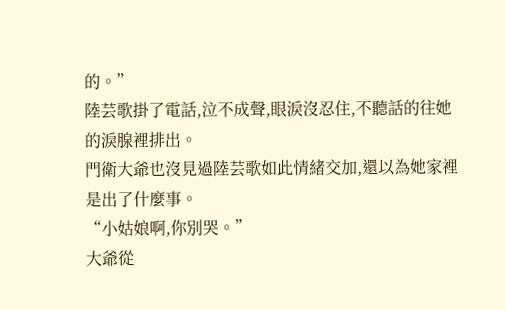的。”
陸芸歌掛了電話,泣不成聲,眼淚沒忍住,不聽話的往她的淚腺裡排出。
門衛大爺也沒見過陸芸歌如此情緒交加,還以為她家裡是出了什麼事。
“小姑娘啊,你別哭。”
大爺從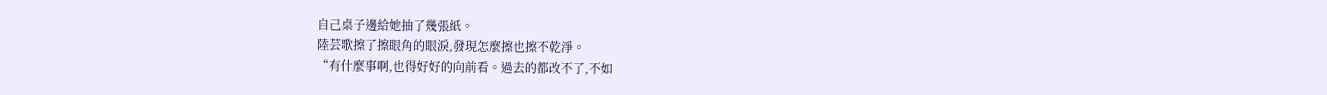自己桌子邊給她抽了幾張紙。
陸芸歌擦了擦眼角的眼淚,發現怎麼擦也擦不乾淨。
“有什麼事啊,也得好好的向前看。過去的都改不了,不如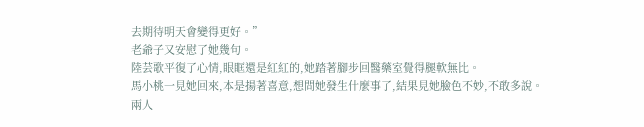去期待明天會變得更好。”
老爺子又安慰了她幾句。
陸芸歌平復了心情,眼眶還是紅紅的,她踏著腳步回醫藥室覺得腿軟無比。
馬小桃一見她回來,本是揚著喜意,想問她發生什麼事了,結果見她臉色不妙,不敢多說。
兩人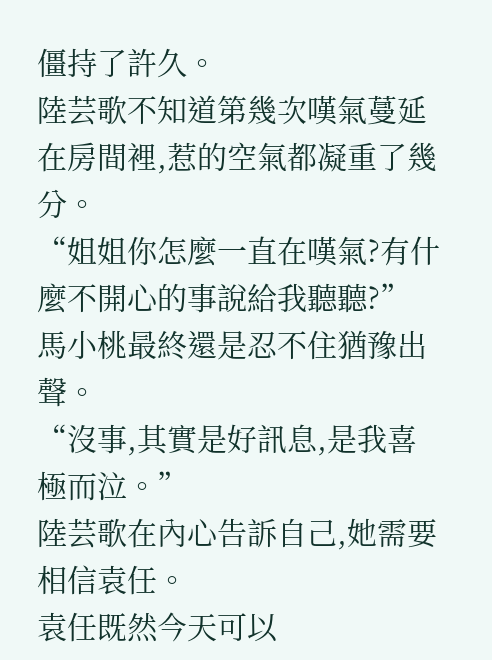僵持了許久。
陸芸歌不知道第幾次嘆氣蔓延在房間裡,惹的空氣都凝重了幾分。
“姐姐你怎麼一直在嘆氣?有什麼不開心的事說給我聽聽?”
馬小桃最終還是忍不住猶豫出聲。
“沒事,其實是好訊息,是我喜極而泣。”
陸芸歌在內心告訴自己,她需要相信袁任。
袁任既然今天可以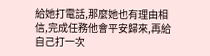給她打電話,那麼她也有理由相信,完成任務他會平安歸來,再給自己打一次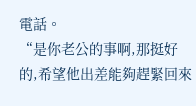電話。
“是你老公的事啊,那挺好的,希望他出差能夠趕緊回來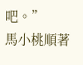吧。”
馬小桃順著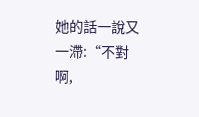她的話一說又一滯:“不對啊,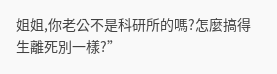姐姐,你老公不是科研所的嗎?怎麼搞得生離死別一樣?”